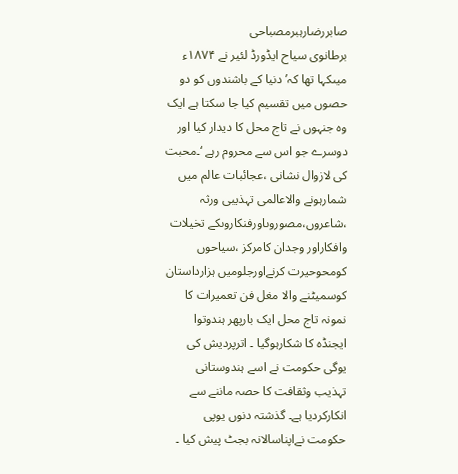صابررضارہبرمصباحی
برطانوی سیاح ایڈورڈ لئیر نے ۱۸۷۴ء میںکہا تھا کہ’دنیا کے باشندوں کو دو حصوں میں تقسیم کیا جا سکتا ہے ایک وہ جنہوں نے تاج محل کا دیدار کیا اور دوسرے جو اس سے محروم رہے ‘۔محبت کی لازوال نشانی ،عجائبات عالم میں شمارہونے والاعالمی تہذیبی ورثہ ،شاعروں،مصوروںاورفنکاروںکے تخیلات وافکاراور وجدان کامرکز ،سیاحوں کومحوحیرت کرنےاورجلومیں ہزارداستان کوسمیٹنے والا مغل فن تعمیرات کا نمونہ تاج محل ایک بارپھر ہندوتوا ایجنڈہ کا شکارہوگیا ۔ اترپردیش کی یوگی حکومت نے اسے ہندوستانی تہذیب وثقافت کا حصہ ماننے سے انکارکردیا ہے۔ گذشتہ دنوں یوپی حکومت نےاپناسالانہ بجٹ پیش کیا ۔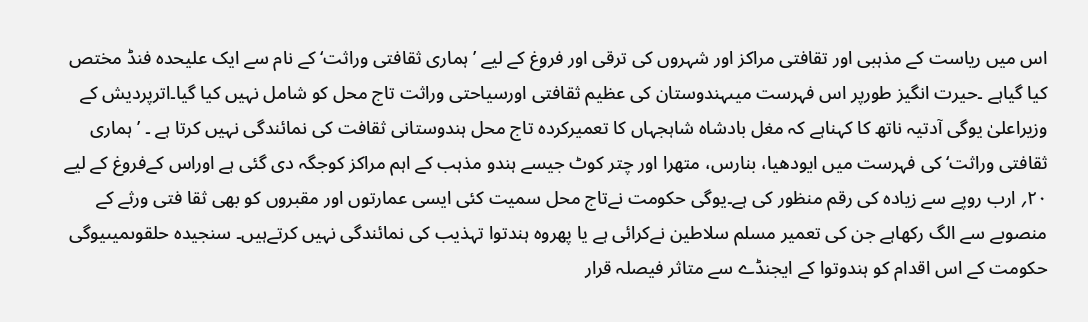اس میں ریاست کے مذہبی اور تقافتی مراکز اور شہروں کی ترقی اور فروغ کے لیے ’ہماری ثقافتی وراثت‘کے نام سے ایک علیحدہ فنڈ مختص کیا گیاہے ۔حیرت انگیز طورپر اس فہرست میںہندوستان کی عظیم ثقافتی اورسیاحتی وراثت تاج محل کو شامل نہیں کیا گیا۔اترپردیش کے وزیراعلیٰ یوگی آدتیہ ناتھ کا کہناہے کہ مغل بادشاہ شاہجہاں کا تعمیرکردہ تاج محل ہندوستانی ثقافت کی نمائندگی نہیں کرتا ہے ۔ ’ہماری ثقافتی وراثت‘ کی فہرست میں ایودھیا، بنارس، متھرا اور چتر کوٹ جیسے ہندو مذہب کے اہم مراکز کوجگہ دی گئی ہے اوراس کےفروغ کے لیے ۲۰؍ ارب روپے سے زیادہ کی رقم منظور کی ہے۔یوگی حکومت نےتاج محل سمیت کئی ایسی عمارتوں اور مقبروں کو بھی ثقا فتی ورثے کے منصوبے سے الگ رکھاہے جن کی تعمیر مسلم سلاطین نےکرائی ہے یا پھروہ ہندتوا تہذیب کی نمائندگی نہیں کرتےہیں۔ سنجیدہ حلقوںمیںیوگی حکومت کے اس اقدام کو ہندوتوا کے ایجنڈے سے متاثر فیصلہ قرار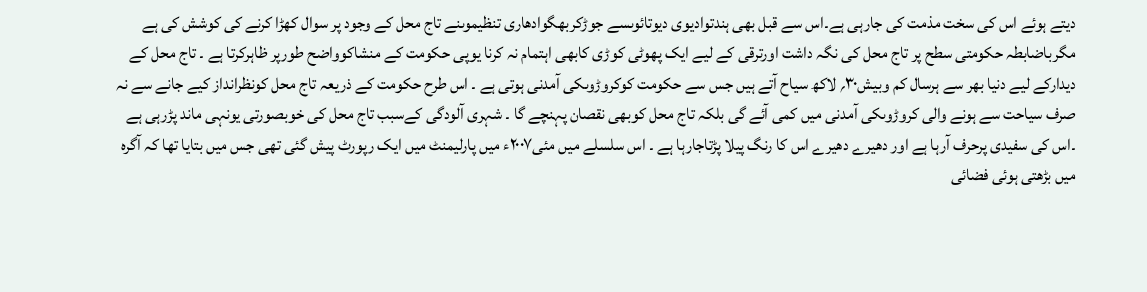دیتے ہوئے اس کی سخت مذمت کی جارہی ہے۔اس سے قبل بھی ہندتوادیوی دیوتائوںسے جوڑکربھگوادھاری تنظیموںنے تاج محل کے وجود پر سوال کھڑا کرنے کی کوشش کی ہے مگرباضابطہ حکومتی سطح پر تاج محل کی نگہ داشت اورترقی کے لیے ایک پھوٹی کوڑی کابھی اہتمام نہ کرنا یوپی حکومت کے منشاکوواضح طورپر ظاہرکرتا ہے ۔ تاج محل کے دیدارکے لیے دنیا بھر سے ہرسال کم وبیش۳۰؍ لاکھ سیاح آتے ہیں جس سے حکومت کوکروڑوںکی آمدنی ہوتی ہے ۔ اس طرح حکومت کے ذریعہ تاج محل کونظرانداز کیے جانے سے نہ صرف سیاحت سے ہونے والی کروڑوںکی آمدنی میں کمی آئے گی بلکہ تاج محل کوبھی نقصان پہنچے گا ۔ شہری آلودگی کےسبب تاج محل کی خوبصورتی یونہی ماند پڑرہی ہے ۔اس کی سفیدی پرحرف آرہا ہے اور دھیرے دھیرے اس کا رنگ پیلا پڑتاجارہا ہے ۔ اس سلسلے میں مئی۲۰۰۷ء میں پارلیمنٹ میں ایک رپورٹ پیش گئی تھی جس میں بتایا تھا کہ آگرہ میں بڑھتی ہوئی فضائی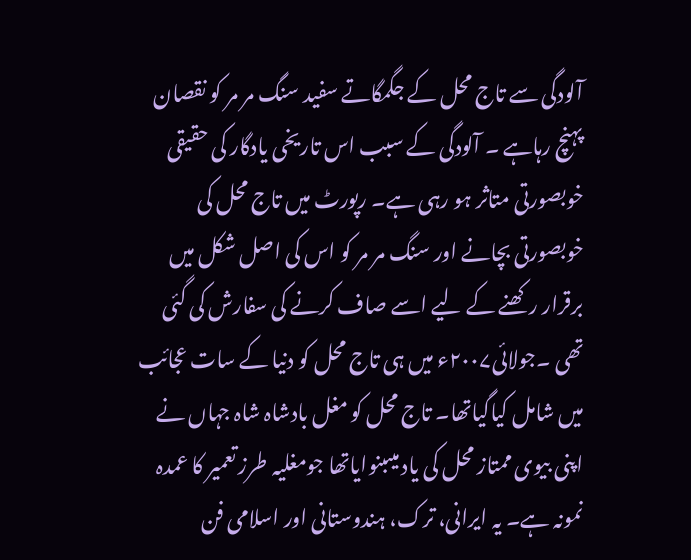آلودگی سے تاج محل کے جگمگاتے سفید سنگ مر مر کو نقصان پہنچ رہاہے ۔ آلودگی کے سبب اس تاریخی یادگار کی حقیقی خوبصورتی متاثر ہو رہی ہے۔ رپورٹ میں تاج محل کی خوبصورتی بچانے اور سنگ مر مر کو اس کی اصل شکل میں برقرار رکھنے کے لیے اسے صاف کرنے کی سفارش کی گئی تھی ۔جولائی۲۰۰۷ء میں ہی تاج محل کو دنیا کے سات عجائب میں شامل کیاگیاتھا۔ تاج محل کو مغل بادشاہ شاہ جہاں نے اپنی بیوی ممتاز محل کی یاد میںبنوایاتھا جومغلیہ طرز تعمیر کا عمدہ نمونہ ہے۔ یہ ایرانی، ترک، ہندوستانی اور اسلامی فن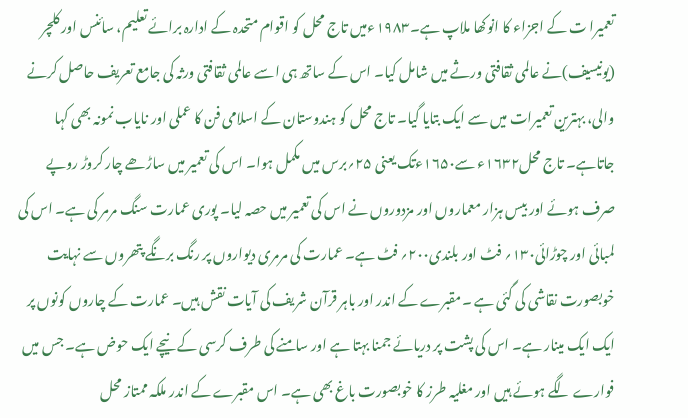تعمیرا ت کے اجزاء کا انوکھا ملاپ ہے۔۱۹۸۳ءمیں تاج محل کو اقوام متحدہ کے ادارہ برائے تعلیم، سائنس اور کلچر (یونیسیف)نے عالمی ثقافتی ورثے میں شامل کیا۔ اس کے ساتھ ہی اسے عالمی ثقافتی ورثہ کی جامع تعریف حاصل کرنے والی، بہترین تعمیرات میں سے ایک بتایا گیا۔ تاج محل کو ہندوستان کے اسلامی فن کا عملی اور نایاب نمونہ بھی کہا جاتاہے۔ تاج محل۱۶۳۲ء سے۱۶۵۰ءتک یعنی ۲۵؍برس میں مکمل ہوا۔ اس کی تعمیر میں ساڑھے چار کروڑ روپے صرف ہوئے اور بیس ہزار معماروں اور مزدوروں نے اس کی تعمیر میں حصہ لیا۔ پوری عمارت سنگ مرمر کی ہے۔ اس کی لمبائی اور چوڑائی۱۳۰؍ فٹ اور بلندی۲۰۰؍ فٹ ہے۔ عمارت کی مرمری دیواروں پر رنگ برنگے پتھروں سے نہایت خوبصورت نقاشی کی گئی ہے ۔مقبرے کے اندر اور باہر قرآن شریف کی آیات نقش ہیں۔ عمارت کے چاروں کونوں پر ایک ایک مینار ہے۔ اس کی پشت پر دریائے جمنا بہتا ہے اور سامنے کی طرف کرسی کے نیچے ایک حوض ہے۔ جس میں فوارے لگے ہوئے ہیں اور مغلیہ طرز کا خوبصورت باغ بھی ہے۔ اس مقبرے کے اندر ملکہ ممتاز محل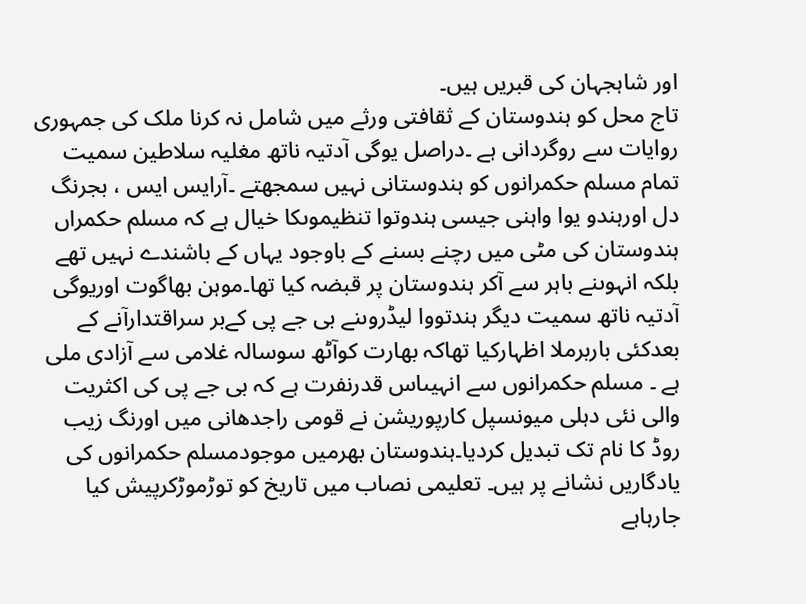اور شاہجہان کی قبریں ہیں۔
تاج محل کو ہندوستان کے ثقافتی ورثے میں شامل نہ کرنا ملک کی جمہوری روایات سے روگردانی ہے ۔دراصل یوگی آدتیہ ناتھ مغلیہ سلاطین سمیت تمام مسلم حکمرانوں کو ہندوستانی نہیں سمجھتے ۔آرایس ایس ، بجرنگ دل اورہندو یوا واہنی جیسی ہندوتوا تنظیموںکا خیال ہے کہ مسلم حکمراں ہندوستان کی مٹی میں رچنے بسنے کے باوجود یہاں کے باشندے نہیں تھے بلکہ انہوںنے باہر سے آکر ہندوستان پر قبضہ کیا تھا۔موہن بھاگوت اوریوگی آدتیہ ناتھ سمیت دیگر ہندتووا لیڈروںنے بی جے پی کےبر سراقتدارآنے کے بعدکئی باربرملا اظہارکیا تھاکہ بھارت کوآٹھ سوسالہ غلامی سے آزادی ملی ہے ۔ مسلم حکمرانوں سے انہیںاس قدرنفرت ہے کہ بی جے پی کی اکثریت والی نئی دہلی میونسپل کارپوریشن نے قومی راجدھانی میں اورنگ زیب روڈ کا نام تک تبدیل کردیا۔ہندوستان بھرمیں موجودمسلم حکمرانوں کی یادگاریں نشانے پر ہیں۔ تعلیمی نصاب میں تاریخ کو توڑموڑکرپیش کیا جارہاہے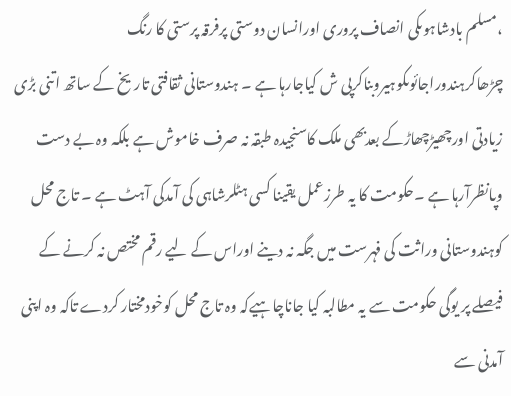،مسلم بادشاہوںکی انصاف پروری اورانسان دوستی پرفرقہ پرستی کا رنگ چڑھاکرہندوراجائوںکوہیروبناکرپی ش کیاجارہا ہے ۔ ہندوستانی ثقافتی تاریخ کے ساتھ اتنی بڑی زیادتی اورچھیڑچھاڑکے بعدبھی ملک کاسنجیدہ طبقہ نہ صرف خاموش ہے بلکہ وہ بے دست وپانظرآرہا ہے ۔حکومت کا یہ طرزعمل یقینا کسی ہٹلرشاہی کی آمدکی آہٹ ہے ۔ تاج محل کوہندوستانی وراثت کی فہرست میں جگہ نہ دینے اوراس کے لیے رقم مختص نہ کرنے کے فیصلے پر یوگی حکومت سے یہ مطالبہ کیا جاناچاہیےکہ وہ تاج محل کوخودمختار کردے تاکہ وہ اپنی آمدنی سے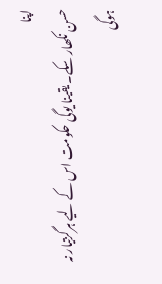اپنا
حسن نکھار سکے۔ یقینا یوگی حکومت اس کے لیے ہرگزتیار نہ ہوگی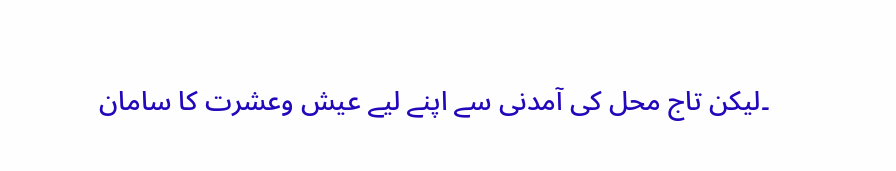۔لیکن تاج محل کی آمدنی سے اپنے لیے عیش وعشرت کا سامان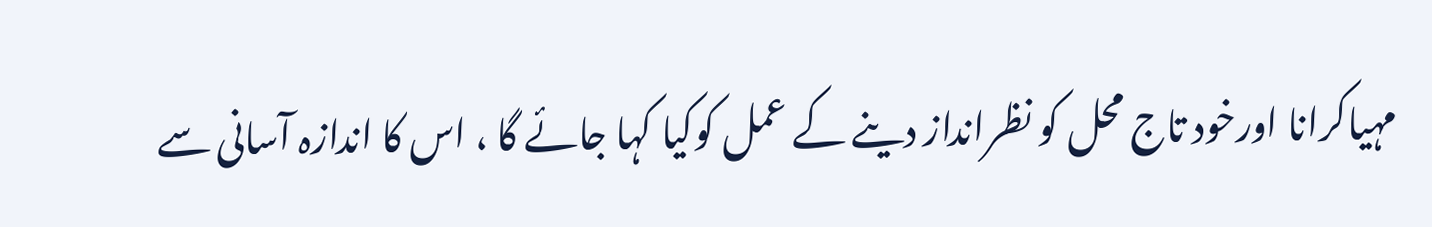مہیاکرانا اورخود تاج محل کو نظرانداز دینے کے عمل کوکیا کہا جائے گا ، اس کا اندازہ آسانی سے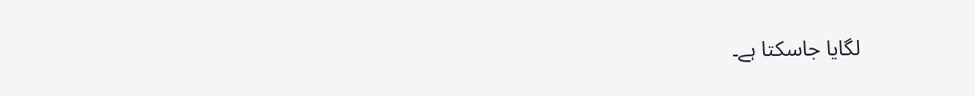لگایا جاسکتا ہے۔